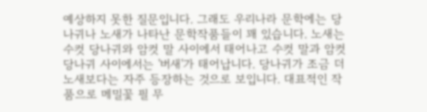예상하지 못한 질문입니다. 그래도 우리나라 문학에는 당나귀나 노새가 나타난 문학작품들이 꽤 있습니다. 노새는 수컷 당나귀와 암컷 말 사이에서 태어나고 수컷 말과 암컷 당나귀 사이에서는 '버새'가 태어납니다. 당나귀가 조금 더 노새보다는 자주 등장하는 것으로 보입니다. 대표적인 작품으로 메밀꽃 필 무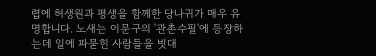렵에 허생원과 평생을 함께한 당나귀가 매우 유명합니다. 노새는 이문구의 '관촌수필'에 등장하는데 일에 파묻힌 사람들을 빗대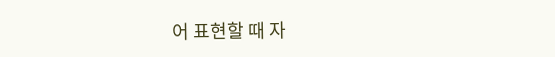어 표현할 때 자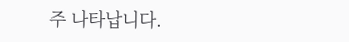주 나타납니다.